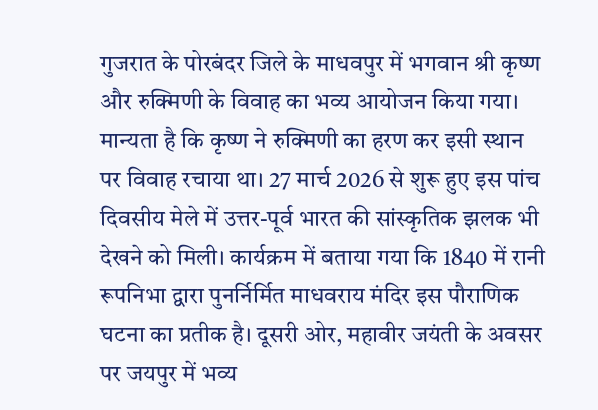गुजरात के पोरबंदर जिले के माधवपुर में भगवान श्री कृष्ण और रुक्मिणी के विवाह का भव्य आयोजन किया गया। मान्यता है कि कृष्ण ने रुक्मिणी का हरण कर इसी स्थान पर विवाह रचाया था। 27 मार्च 2026 से शुरू हुए इस पांच दिवसीय मेले में उत्तर-पूर्व भारत की सांस्कृतिक झलक भी देखने को मिली। कार्यक्रम में बताया गया कि 1840 में रानी रूपनिभा द्वारा पुनर्निर्मित माधवराय मंदिर इस पौराणिक घटना का प्रतीक है। दूसरी ओर, महावीर जयंती के अवसर पर जयपुर में भव्य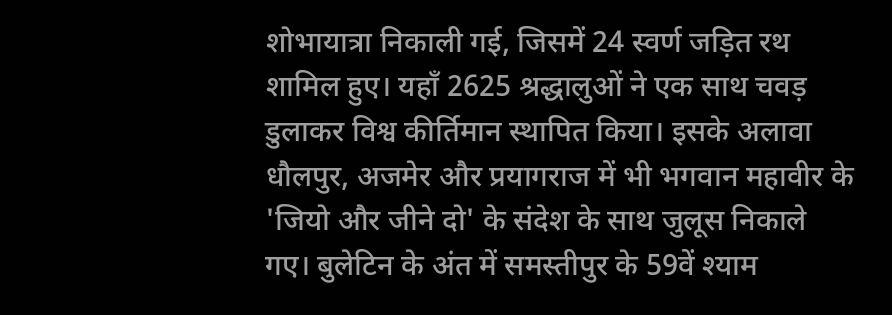शोभायात्रा निकाली गई, जिसमें 24 स्वर्ण जड़ित रथ शामिल हुए। यहाँ 2625 श्रद्धालुओं ने एक साथ चवड़ डुलाकर विश्व कीर्तिमान स्थापित किया। इसके अलावा धौलपुर, अजमेर और प्रयागराज में भी भगवान महावीर के 'जियो और जीने दो' के संदेश के साथ जुलूस निकाले गए। बुलेटिन के अंत में समस्तीपुर के 59वें श्याम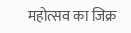महोत्सव का जिक्र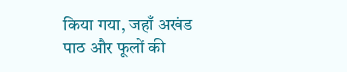किया गया, जहाँ अखंड पाठ और फूलों की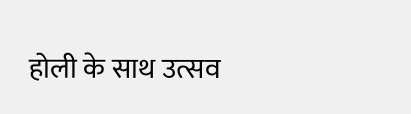होली के साथ उत्सव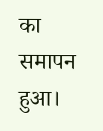का समापन हुआ।